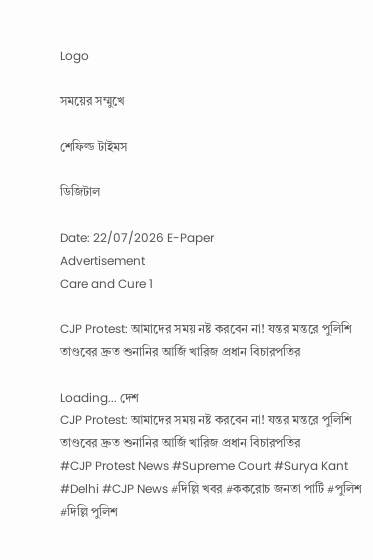Logo

সময়ের সম্মুখে

শেফিল্ড টাইমস

ডিজিটাল

Date: 22/07/2026 E-Paper
Advertisement
Care and Cure 1

CJP Protest: আমাদের সময় নষ্ট করবেন না! যন্তর মন্তরে পুলিশি তাণ্ডবের দ্রুত শুনানির আর্জি খারিজ প্রধান বিচারপতির

Loading... দেশ
CJP Protest: আমাদের সময় নষ্ট করবেন না! যন্তর মন্তরে পুলিশি তাণ্ডবের দ্রুত শুনানির আর্জি খারিজ প্রধান বিচারপতির
#CJP Protest News #Supreme Court #Surya Kant #Delhi #CJP News #দিল্লি খবর #ককরোচ জনতা পার্টি #পুলিশ #দিল্লি পুলিশ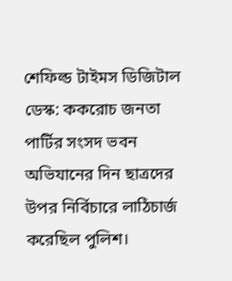শেফিল্ড টাইমস ডিজিটাল ডেস্ক: ককরোচ জনতা পার্টির সংসদ ভবন অভিযানের দিন ছাত্রদের উপর নির্বিচারে লাঠিচার্জ করেছিল পুলিশ।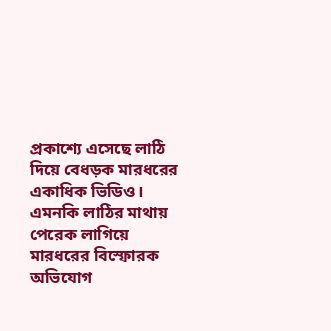প্রকাশ্যে এসেছে লাঠি দিয়ে বেধড়ক মারধরের একাধিক ভিডিও। এমনকি লাঠির মাথায় পেরেক লাগিয়ে মারধরের বিস্ফোরক অভিযোগ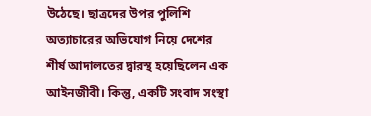উঠেছে। ছাত্রদের উপর পুলিশি অত্যাচারের অভিযোগ নিয়ে দেশের শীর্ষ আদালতের দ্বারস্থ হয়েছিলেন এক আইনজীবী। কিন্তু, একটি সংবাদ সংস্থা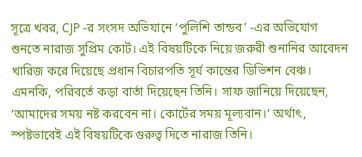সূত্রে খবর, CJP -র সংসদ অভিযানে ‘পুলিশি তান্ডব’ -এর অভিযোগ শুনতে নারাজ সুপ্রিম কোর্ট। এই বিষয়টিকে নিয়ে জরুরী শুনানির আবেদন খারিজ করে দিয়েছে প্রধান বিচারপতি সূর্য কান্তের ডিভিশন বেঞ্চ। এমনকি, পরিবর্তে কড়া বার্তা দিয়েছেন তিনি। সাফ জানিয়ে দিয়েছেন, ‘আমাদের সময় নষ্ট করবেন না। কোর্টের সময় মূল্যবান।‘ অর্থাৎ, স্পষ্টভাবেই এই বিষয়টিকে গুরুত্ব দিতে নারাজ তিনি।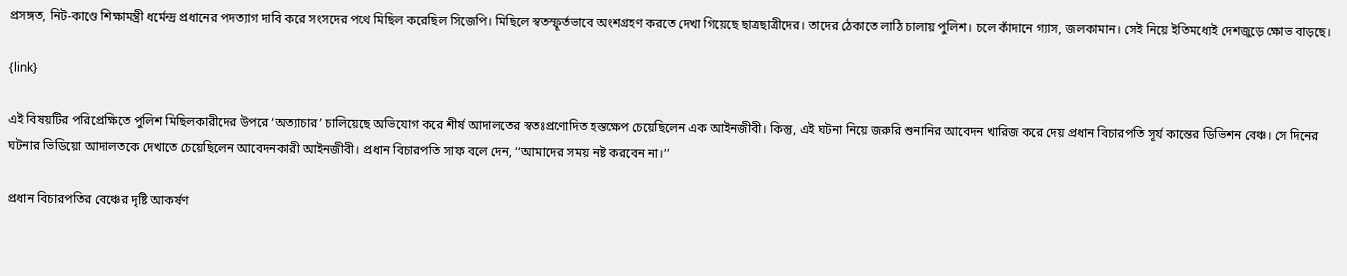প্রসঙ্গত, নিট-কাণ্ডে শিক্ষামন্ত্রী ধর্মেন্দ্র প্রধানের পদত্যাগ দাবি করে সংসদের পথে মিছিল করেছিল সিজেপি। মিছিলে স্বতস্ফূর্তভাবে অংশগ্রহণ করতে দেখা গিয়েছে ছাত্রছাত্রীদের। তাদের ঠেকাতে লাঠি চালায় পুলিশ। চলে কাঁদানে গ্যাস, জলকামান। সেই নিয়ে ইতিমধ্যেই দেশজুড়ে ক্ষোভ বাড়ছে।

{link}

এই বিষয়টির পরিপ্রেক্ষিতে পুলিশ মিছিলকারীদের উপরে ‘অত্যাচার’ চালিয়েছে অভিযোগ করে শীর্ষ আদালতের স্বতঃপ্রণোদিত হস্তক্ষেপ চেয়েছিলেন এক আইনজীবী। কিন্তু, এই ঘটনা নিয়ে জরুরি শুনানির আবেদন খারিজ করে দেয় প্রধান বিচারপতি সূর্য কান্তের ডিভিশন বেঞ্চ। সে দিনের ঘটনার ভিডিয়ো আদালতকে দেখাতে চেয়েছিলেন আবেদনকারী আইনজীবী। প্রধান বিচারপতি সাফ বলে দেন, ‘‘আমাদের সময় নষ্ট করবেন না।’’

প্রধান বিচারপতির বেঞ্চের দৃষ্টি আকর্ষণ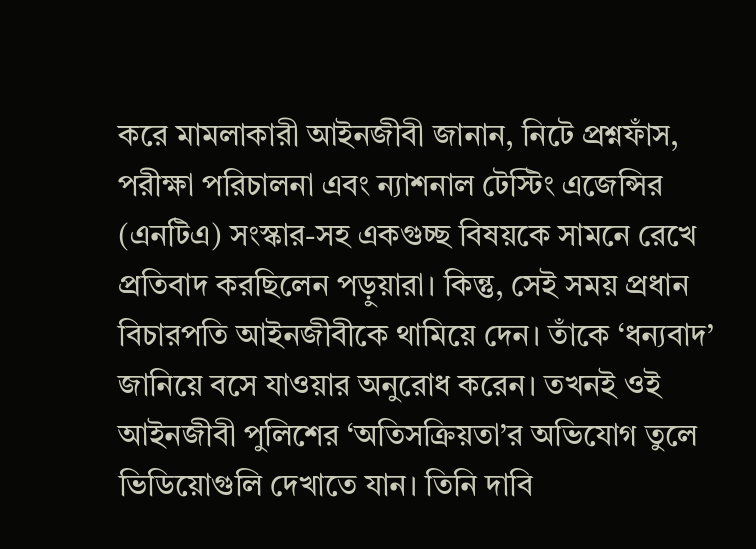করে মামলাকারী আইনজীবী জানান, নিটে প্রশ্নফাঁস, পরীক্ষা পরিচালনা এবং ন্যাশনাল টেস্টিং এজেন্সির (এনটিএ) সংস্কার-সহ একগুচ্ছ বিষয়কে সামনে রেখে প্রতিবাদ করছিলেন পড়ুয়ারা। কিন্তু, সেই সময় প্রধান বিচারপতি আইনজীবীকে থামিয়ে দেন। তাঁকে ‘ধন্যবাদ’ জানিয়ে বসে যাওয়ার অনুরোধ করেন। তখনই ওই আইনজীবী পুলিশের ‘অতিসক্রিয়তা’র অভিযোগ তুলে ভিডিয়োগুলি দেখাতে যান। তিনি দাবি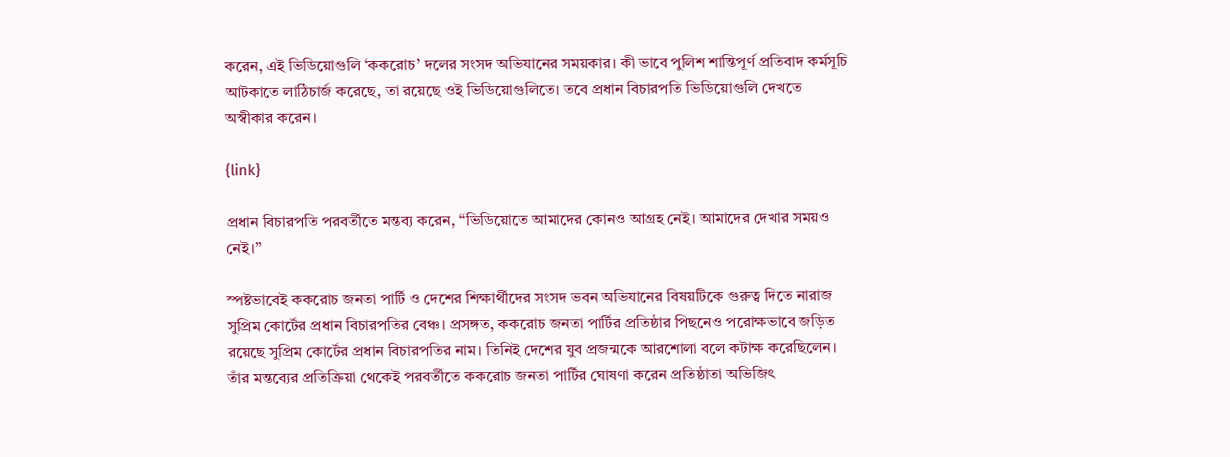করেন, এই ভিডিয়োগুলি ‘ককরোচ’ দলের সংসদ অভিযানের সময়কার। কী ভাবে পুলিশ শান্তিপূর্ণ প্রতিবাদ কর্মসূচি আটকাতে লাঠিচার্জ করেছে, তা রয়েছে ওই ভিডিয়োগুলিতে। তবে প্রধান বিচারপতি ভিডিয়োগুলি দেখতে অস্বীকার করেন।

{link}

প্রধান বিচারপতি পরবর্তীতে মন্তব্য করেন, ‘‘ভিডিয়োতে আমাদের কোনও আগ্রহ নেই। আমাদের দেখার সময়ও নেই।’’

স্পষ্টভাবেই ককরোচ জনতা পার্টি ও দেশের শিক্ষার্থীদের সংসদ ভবন অভিযানের বিষয়টিকে গুরুত্ব দিতে নারাজ সুপ্রিম কোর্টের প্রধান বিচারপতির বেঞ্চ। প্রসঙ্গত, ককরোচ জনতা পার্টির প্রতিষ্ঠার পিছনেও পরোক্ষভাবে জড়িত রয়েছে সুপ্রিম কোর্টের প্রধান বিচারপতির নাম। তিনিই দেশের যুব প্রজন্মকে আরশোলা বলে কটাক্ষ করেছিলেন। তাঁর মন্তব্যের প্রতিক্রিয়া থেকেই পরবর্তীতে ককরোচ জনতা পার্টির ঘোষণা করেন প্রতিষ্ঠাতা অভিজিৎ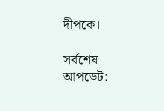দীপকে।

সর্বশেষ আপডেট: